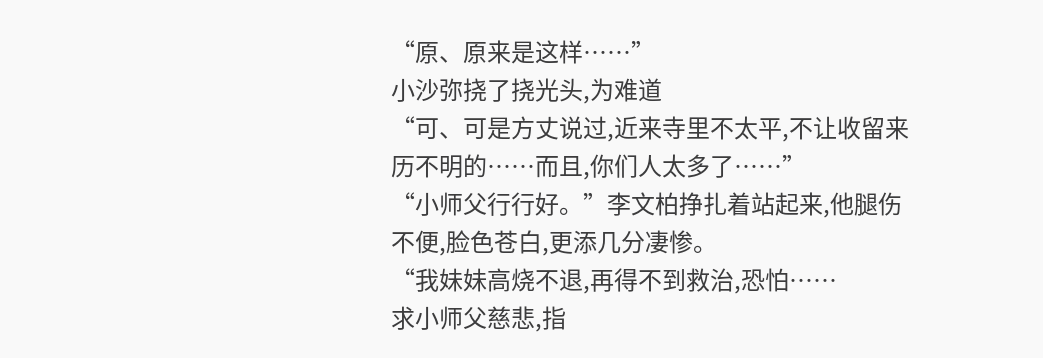“原、原来是这样……”
小沙弥挠了挠光头,为难道
“可、可是方丈说过,近来寺里不太平,不让收留来历不明的……而且,你们人太多了……”
“小师父行行好。”李文柏挣扎着站起来,他腿伤不便,脸色苍白,更添几分凄惨。
“我妹妹高烧不退,再得不到救治,恐怕……
求小师父慈悲,指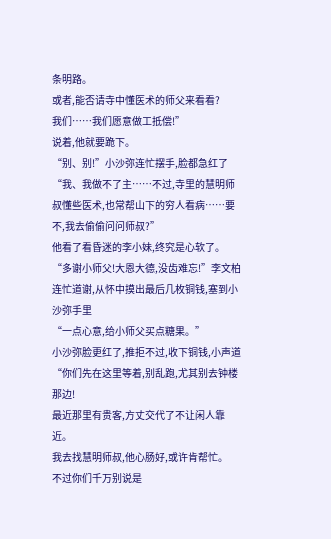条明路。
或者,能否请寺中懂医术的师父来看看?
我们……我们愿意做工抵偿!”
说着,他就要跪下。
“别、别!”小沙弥连忙摆手,脸都急红了
“我、我做不了主……不过,寺里的慧明师叔懂些医术,也常帮山下的穷人看病……要不,我去偷偷问问师叔?”
他看了看昏迷的李小妹,终究是心软了。
“多谢小师父!大恩大德,没齿难忘!”李文柏连忙道谢,从怀中摸出最后几枚铜钱,塞到小沙弥手里
“一点心意,给小师父买点糖果。”
小沙弥脸更红了,推拒不过,收下铜钱,小声道
“你们先在这里等着,别乱跑,尤其别去钟楼那边!
最近那里有贵客,方丈交代了不让闲人靠近。
我去找慧明师叔,他心肠好,或许肯帮忙。
不过你们千万别说是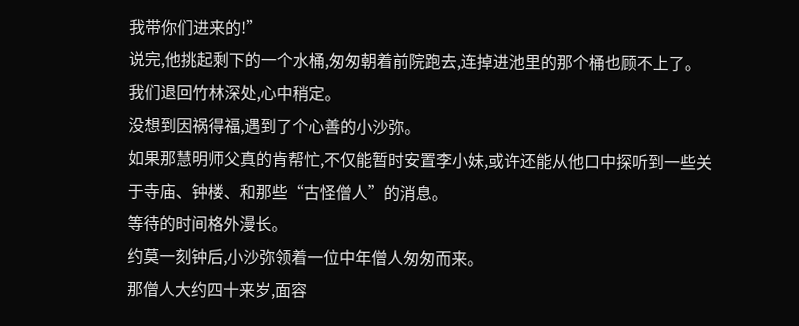我带你们进来的!”
说完,他挑起剩下的一个水桶,匆匆朝着前院跑去,连掉进池里的那个桶也顾不上了。
我们退回竹林深处,心中稍定。
没想到因祸得福,遇到了个心善的小沙弥。
如果那慧明师父真的肯帮忙,不仅能暂时安置李小妹,或许还能从他口中探听到一些关于寺庙、钟楼、和那些“古怪僧人”的消息。
等待的时间格外漫长。
约莫一刻钟后,小沙弥领着一位中年僧人匆匆而来。
那僧人大约四十来岁,面容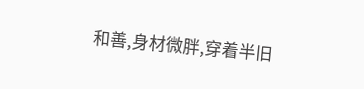和善,身材微胖,穿着半旧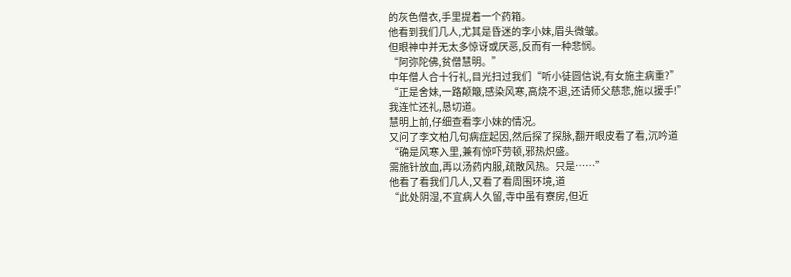的灰色僧衣,手里提着一个药箱。
他看到我们几人,尤其是昏迷的李小妹,眉头微皱。
但眼神中并无太多惊讶或厌恶,反而有一种悲悯。
“阿弥陀佛,贫僧慧明。”
中年僧人合十行礼,目光扫过我们“听小徒圆信说,有女施主病重?”
“正是舍妹,一路颠簸,感染风寒,高烧不退,还请师父慈悲,施以援手!”
我连忙还礼,恳切道。
慧明上前,仔细查看李小妹的情况。
又问了李文柏几句病症起因,然后探了探脉,翻开眼皮看了看,沉吟道
“确是风寒入里,兼有惊吓劳顿,邪热炽盛。
需施针放血,再以汤药内服,疏散风热。只是……”
他看了看我们几人,又看了看周围环境,道
“此处阴湿,不宜病人久留,寺中虽有寮房,但近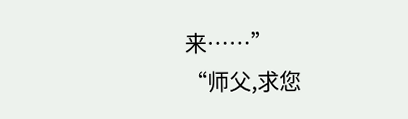来……”
“师父,求您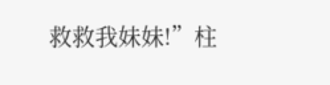救救我妹妹!”柱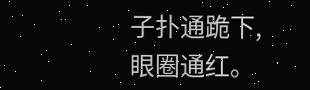子扑通跪下,眼圈通红。